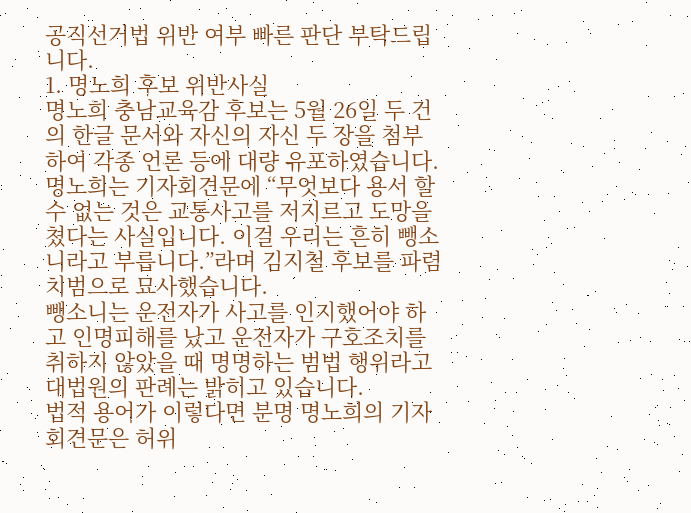공직선거법 위반 여부 빠른 판단 부탁드립니다.
1. 명노희 후보 위반사실
명노희 충남교육감 후보는 5월 26일 두 건의 한글 문서와 자신의 자신 두 장을 첨부하여 각종 언론 등에 대량 유포하였습니다. 명노희는 기자회견문에 “무엇보다 용서 할 수 없는 것은 교통사고를 저지르고 도망을 쳤다는 사실입니다. 이걸 우리는 흔히 뺑소니라고 부릅니다.”라며 김지철 후보를 파렴치범으로 묘사했습니다.
뺑소니는 운전자가 사고를 인지했어야 하고 인명피해를 났고 운전자가 구호조치를 취하지 않았을 때 명명하는 범법 행위라고 대법원의 판례는 밝히고 있습니다.
법적 용어가 이렇다면 분명 명노희의 기자회견문은 허위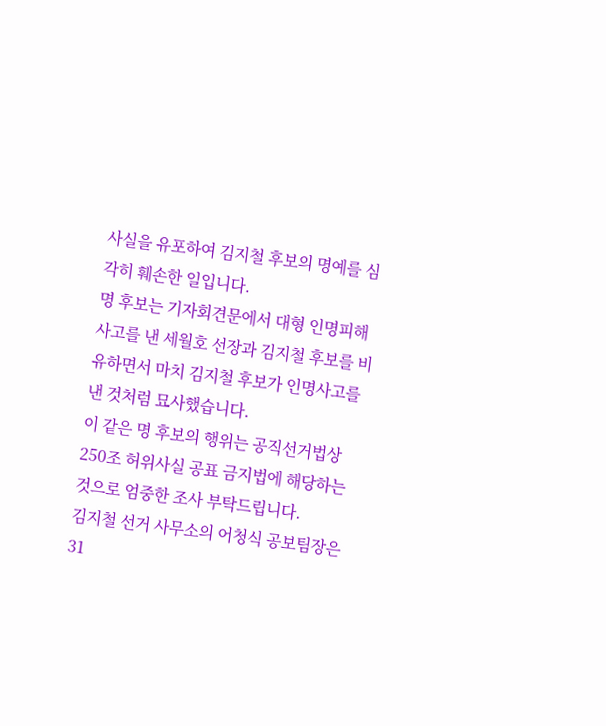사실을 유포하여 김지철 후보의 명예를 심각히 훼손한 일입니다.
명 후보는 기자회견문에서 대형 인명피해 사고를 낸 세월호 선장과 김지철 후보를 비유하면서 마치 김지철 후보가 인명사고를 낸 것처럼 묘사했습니다.
이 같은 명 후보의 행위는 공직선거법상 250조 허위사실 공표 금지법에 해당하는 것으로 엄중한 조사 부탁드립니다.
김지철 선거 사무소의 어청식 공보팀장은 31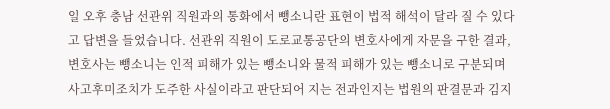일 오후 충남 선관위 직원과의 통화에서 뺑소니란 표현이 법적 해석이 달라 질 수 있다고 답변을 들었습니다. 선관위 직원이 도로교통공단의 변호사에게 자문을 구한 결과, 변호사는 뺑소니는 인적 피해가 있는 뺑소니와 물적 피해가 있는 뺑소니로 구분되며 사고후미조치가 도주한 사실이라고 판단되어 지는 전과인지는 법원의 판결문과 김지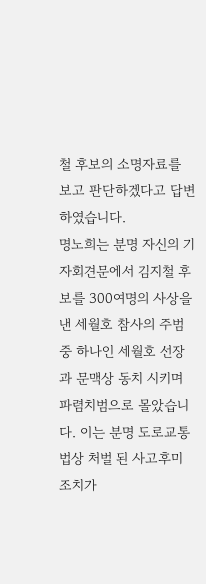철 후보의 소명자료를 보고 판단하겠다고 답변하였습니다.
명노희는 분명 자신의 기자회견문에서 김지철 후보를 300여명의 사상을 낸 세월호 참사의 주범 중 하나인 세월호 선장과 문맥상 동치 시키며 파렴치범으로 몰았습니다. 이는 분명 도로교통법상 처벌 된 사고후미조치가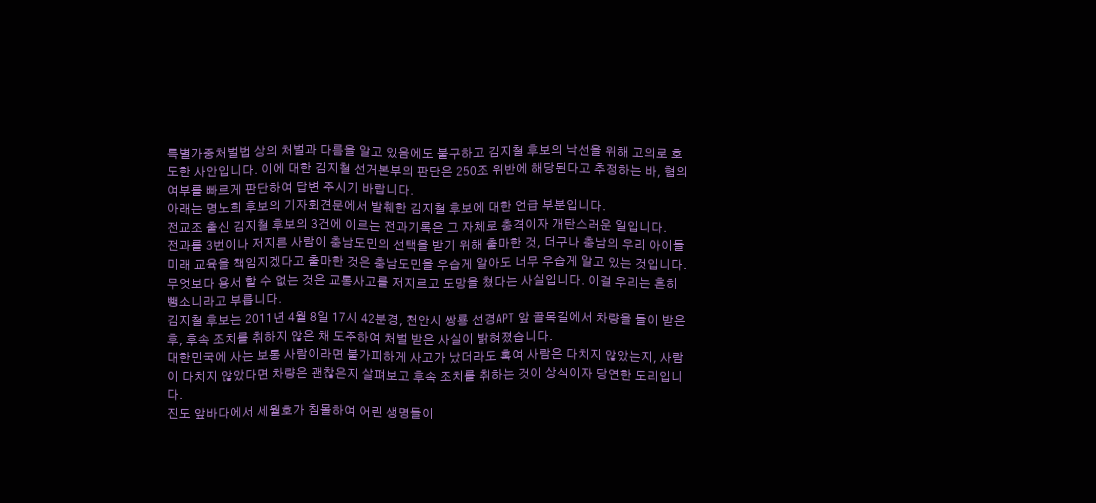특별가중처벌법 상의 처벌과 다름을 알고 있음에도 불구하고 김지철 후보의 낙선을 위해 고의로 호도한 사안입니다. 이에 대한 김지철 선거본부의 판단은 250조 위반에 해당된다고 추정하는 바, 혐의 여부를 빠르게 판단하여 답변 주시기 바랍니다.
아래는 명노희 후보의 기자회견문에서 발췌한 김지철 후보에 대한 언급 부분입니다.
전교조 출신 김지철 후보의 3건에 이르는 전과기록은 그 자체로 충격이자 개탄스러운 일입니다.
전과를 3번이나 저지른 사람이 충남도민의 선택을 받기 위해 출마한 것, 더구나 충남의 우리 아이들 미래 교육을 책임지겠다고 출마한 것은 충남도민을 우습게 알아도 너무 우습게 알고 있는 것입니다.
무엇보다 용서 할 수 없는 것은 교통사고를 저지르고 도망을 쳤다는 사실입니다. 이걸 우리는 흔히 뺑소니라고 부릅니다.
김지철 후보는 2011년 4월 8일 17시 42분경, 천안시 쌍룡 선경APT 앞 골목길에서 차량을 들이 받은 후, 후속 조치를 취하지 않은 채 도주하여 처벌 받은 사실이 밝혀졌습니다.
대한민국에 사는 보통 사람이라면 불가피하게 사고가 났더라도 혹여 사람은 다치지 않았는지, 사람이 다치지 않았다면 차량은 괜찮은지 살펴보고 후속 조치를 취하는 것이 상식이자 당연한 도리입니다.
진도 앞바다에서 세월호가 침몰하여 어린 생명들이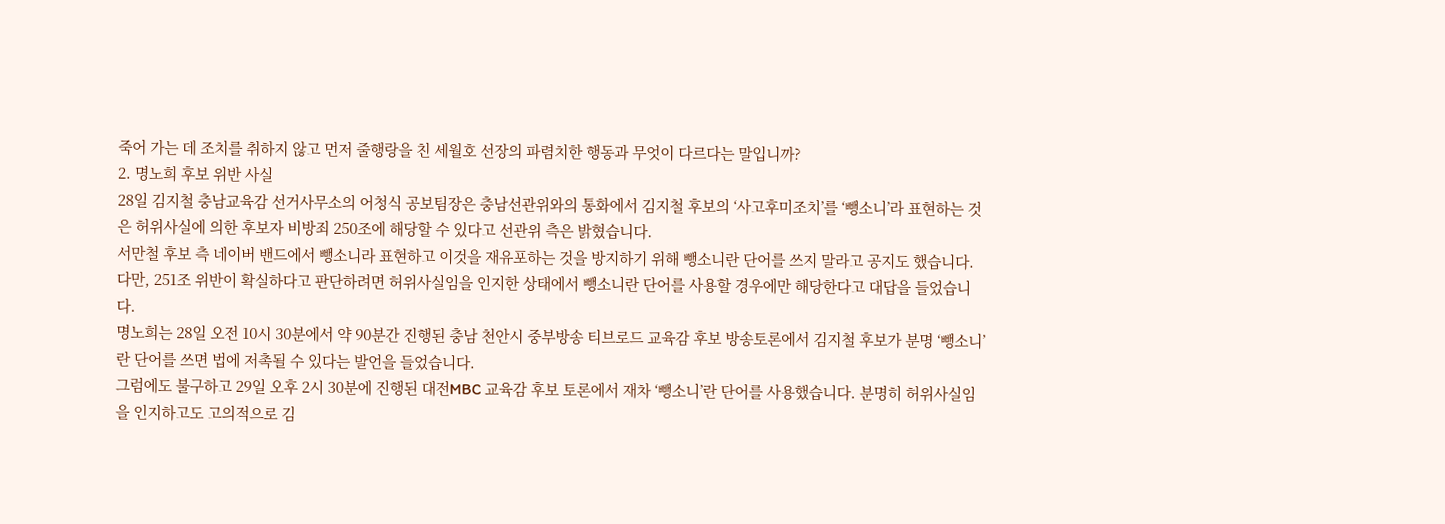죽어 가는 데 조치를 취하지 않고 먼저 줄행랑을 친 세월호 선장의 파렴치한 행동과 무엇이 다르다는 말입니까?
2. 명노희 후보 위반 사실
28일 김지철 충남교육감 선거사무소의 어청식 공보팀장은 충남선관위와의 통화에서 김지철 후보의 ‘사고후미조치’를 ‘뺑소니’라 표현하는 것은 허위사실에 의한 후보자 비방죄 250조에 해당할 수 있다고 선관위 측은 밝혔습니다.
서만철 후보 측 네이버 밴드에서 뺑소니라 표현하고 이것을 재유포하는 것을 방지하기 위해 뺑소니란 단어를 쓰지 말라고 공지도 했습니다.
다만, 251조 위반이 확실하다고 판단하려면 허위사실임을 인지한 상태에서 뺑소니란 단어를 사용할 경우에만 해당한다고 대답을 들었습니다.
명노희는 28일 오전 10시 30분에서 약 90분간 진행된 충남 천안시 중부방송 티브로드 교육감 후보 방송토론에서 김지철 후보가 분명 ‘뺑소니’란 단어를 쓰면 법에 저촉될 수 있다는 발언을 들었습니다.
그럼에도 불구하고 29일 오후 2시 30분에 진행된 대전MBC 교육감 후보 토론에서 재차 ‘뺑소니’란 단어를 사용했습니다. 분명히 허위사실임을 인지하고도 고의적으로 김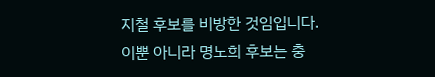지철 후보를 비방한 것임입니다.
이뿐 아니라 명노희 후보는 충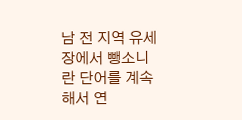남 전 지역 유세장에서 뺑소니란 단어를 계속해서 연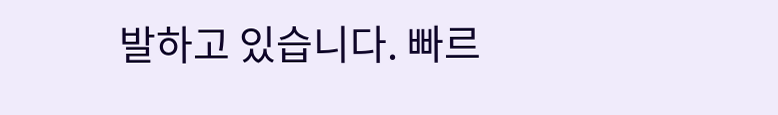발하고 있습니다. 빠르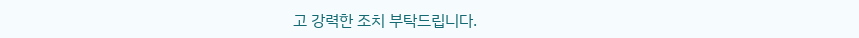고 강력한 조치 부탁드립니다.